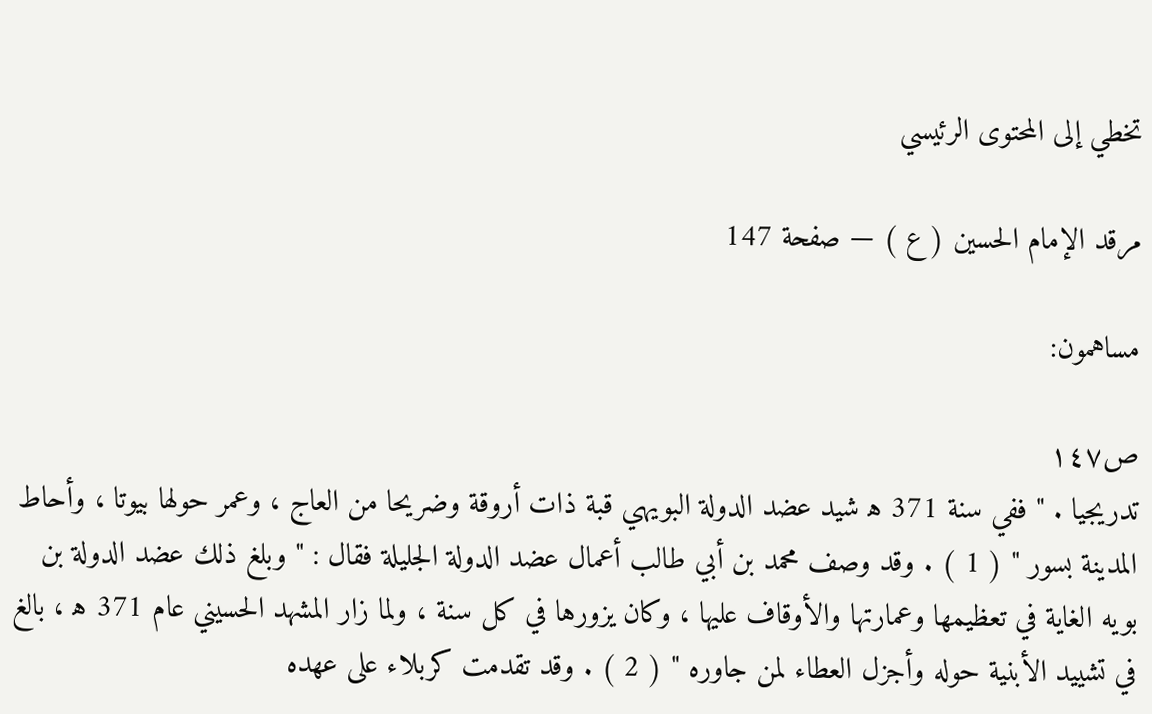تخطي إلى المحتوى الرئيسي

مرقد الإمام الحسين ( ع ) — صفحة 147

مساهمون:

ص١٤٧
تدريجيا . " ففي سنة 371 ه‍ شيد عضد الدولة البويهي قبة ذات أروقة وضريحا من العاج ، وعمر حولها بيوتا ، وأحاط المدينة بسور " ( 1 ) . وقد وصف محمد بن أبي طالب أعمال عضد الدولة الجليلة فقال : " وبلغ ذلك عضد الدولة بن بويه الغاية في تعظيمها وعمارتها والأوقاف عليها ، وكان يزورها في كل سنة ، ولما زار المشهد الحسيني عام 371 ه‍ ، بالغ في تشييد الأبنية حوله وأجزل العطاء لمن جاوره " ( 2 ) . وقد تقدمت كربلاء على عهده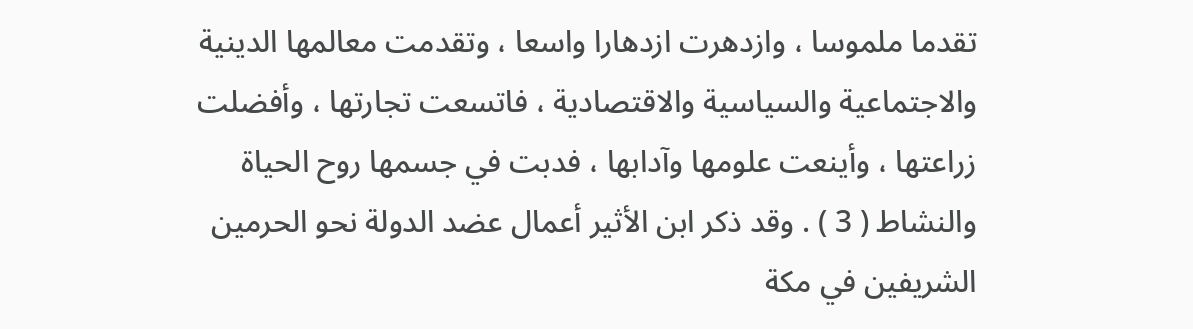تقدما ملموسا ، وازدهرت ازدهارا واسعا ، وتقدمت معالمها الدينية والاجتماعية والسياسية والاقتصادية ، فاتسعت تجارتها ، وأفضلت زراعتها ، وأينعت علومها وآدابها ، فدبت في جسمها روح الحياة والنشاط ( 3 ) . وقد ذكر ابن الأثير أعمال عضد الدولة نحو الحرمين الشريفين في مكة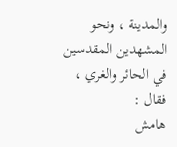والمدينة ، ونحو المشهدين المقدسين في الحائر والغري ، فقال :
هامش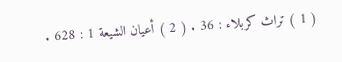( 1 ) تراث كربلاء : 36 . ( 2 ) أعيان الشيعة 1 : 628 .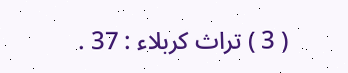( 3 ) تراث كربلاء : 37 .